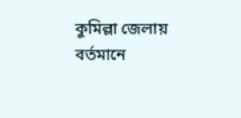কুমিল্লা জেলায় বর্তমানে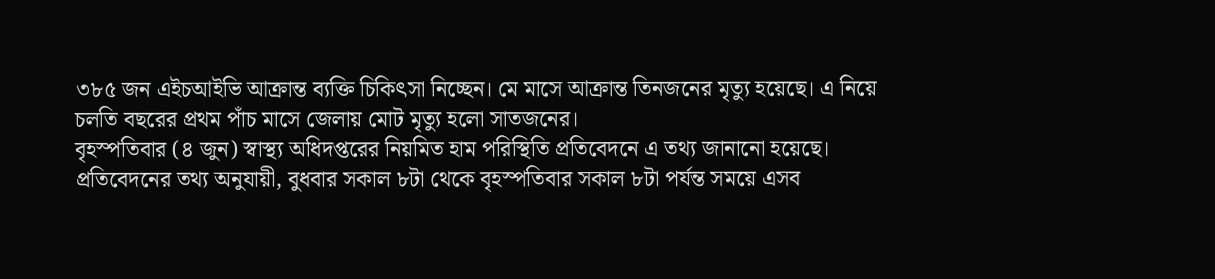৩৮৫ জন এইচআইভি আক্রান্ত ব্যক্তি চিকিৎসা নিচ্ছেন। মে মাসে আক্রান্ত তিনজনের মৃত্যু হয়েছে। এ নিয়ে চলতি বছরের প্রথম পাঁচ মাসে জেলায় মোট মৃত্যু হলো সাতজনের।
বৃহস্পতিবার (৪ জুন) স্বাস্থ্য অধিদপ্তরের নিয়মিত হাম পরিস্থিতি প্রতিবেদনে এ তথ্য জানানো হয়েছে। প্রতিবেদনের তথ্য অনুযায়ী, বুধবার সকাল ৮টা থেকে বৃহস্পতিবার সকাল ৮টা পর্যন্ত সময়ে এসব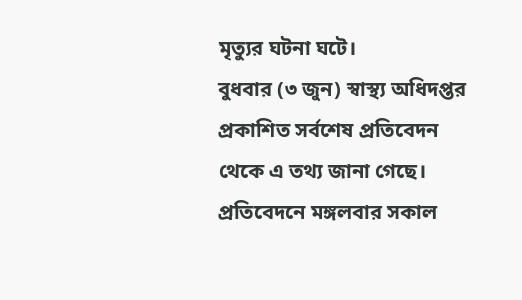মৃত্যুর ঘটনা ঘটে।
বুধবার (৩ জুন) স্বাস্থ্য অধিদপ্তর প্রকাশিত সর্বশেষ প্রতিবেদন থেকে এ তথ্য জানা গেছে। প্রতিবেদনে মঙ্গলবার সকাল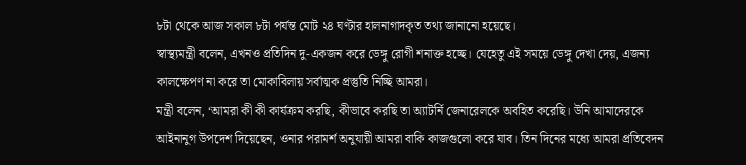৮টা থেকে আজ সকাল ৮টা পর্যন্ত মোট ২৪ ঘণ্টার হালনাগাদকৃত তথ্য জানানো হয়েছে।
স্বাস্থ্যমন্ত্রী বলেন, এখনও প্রতিদিন দু-একজন করে ডেঙ্গু রোগী শনাক্ত হচ্ছে। যেহেতু এই সময়ে ডেঙ্গু দেখা দেয়, এজন্য কালক্ষেপণ না করে তা মোকাবিলায় সর্বাত্মক প্রস্তুতি নিচ্ছি আমরা।
মন্ত্রী বলেন, ‘আমরা কী কী কার্যক্রম করছি, কীভাবে করছি তা অ্যাটর্নি জেনারেলকে অবহিত করেছি। উনি আমাদেরকে আইনানুগ উপদেশ দিয়েছেন, ওনার পরামর্শ অনুযায়ী আমরা বাকি কাজগুলো করে যাব। তিন দিনের মধ্যে আমরা প্রতিবেদন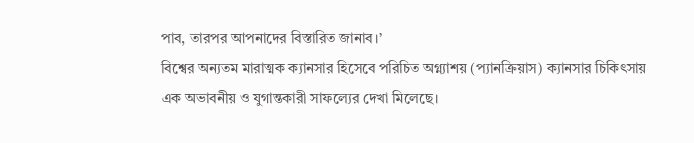পাব, তারপর আপনাদের বিস্তারিত জানাব।’
বিশ্বের অন্যতম মারাত্মক ক্যানসার হিসেবে পরিচিত অগ্ন্যাশয় (প্যানক্রিয়াস) ক্যানসার চিকিৎসায় এক অভাবনীয় ও যুগান্তকারী সাফল্যের দেখা মিলেছে।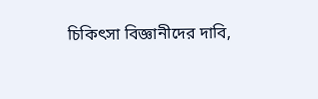চিকিৎসা বিজ্ঞানীদের দাবি,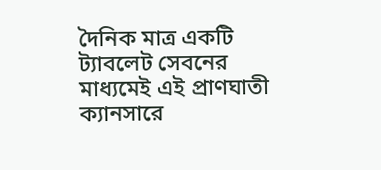দৈনিক মাত্র একটি ট্যাবলেট সেবনের মাধ্যমেই এই প্রাণঘাতী ক্যানসারে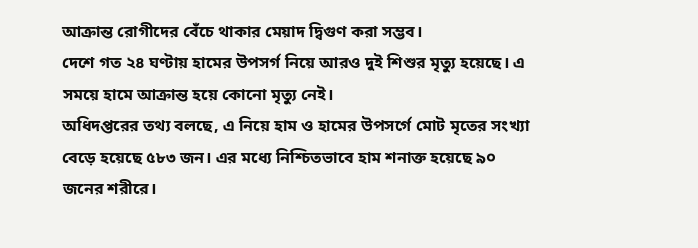আক্রান্ত রোগীদের বেঁচে থাকার মেয়াদ দ্বিগুণ করা সম্ভব।
দেশে গত ২৪ ঘণ্টায় হামের উপসর্গ নিয়ে আরও দুই শিশুর মৃত্যু হয়েছে। এ সময়ে হামে আক্রান্ত হয়ে কোনো মৃত্যু নেই।
অধিদপ্তরের তথ্য বলছে, এ নিয়ে হাম ও হামের উপসর্গে মোট মৃতের সংখ্যা বেড়ে হয়েছে ৫৮৩ জন। এর মধ্যে নিশ্চিতভাবে হাম শনাক্ত হয়েছে ৯০ জনের শরীরে।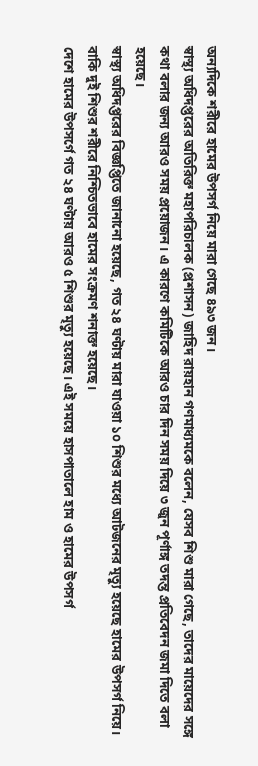অন্যদিকে শরীরে হামের উপসর্গ নিয়ে মারা গেছে ৪৯৩ জন।
স্বাস্থ্য অধিদপ্তরের অতিরিক্ত মহাপরিচালক (প্রশাসন) জাহিদ রায়হান গণমাধ্যমকে বলেন, যেসব শিশু মারা গেছে, তাদের মায়েদের সঙ্গে কথা বলার জন্য আরও সময় প্রয়োজন। এ কারণে কমিটিকে আরও চার দিন সময় দিয়ে ৩ জুন পূর্ণাঙ্গ তদন্ত প্রতিবেদন জমা দিতে বলা হয়েছে।
স্বাস্থ্য অধিদপ্তরের বিজ্ঞপ্তিতে জানানো হয়েছে, গত ২৪ ঘণ্টায় মারা যাওয়া ১০ শিশুর মধ্যে আটজনের মৃত্যু হয়েছে হামের উপসর্গ নিয়ে। বাকি দুই শিশুর শরীরে নিশ্চিতভাবে হামের সংক্রমণ শনাক্ত হয়েছে।
দেশে হামের উপসর্গে গত ২৪ ঘণ্টায় আরও ৫ শিশুর মৃত্যু হয়েছে। এই সময়ে হাসপাতালে হাম ও হামের উপসর্গ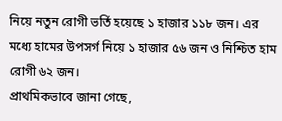নিয়ে নতুন রোগী ভর্তি হয়েছে ১ হাজার ১১৮ জন। এর মধ্যে হামের উপসর্গ নিয়ে ১ হাজার ৫৬ জন ও নিশ্চিত হাম রোগী ৬২ জন।
প্রাথমিকভাবে জানা গেছে,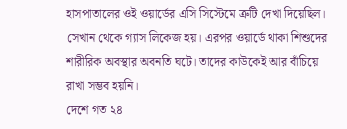হাসপাতালের ওই ওয়ার্ডের এসি সিস্টেমে ত্রুটি দেখা দিয়েছিল। সেখান থেকে গ্যাস লিকেজ হয়। এরপর ওয়ার্ডে থাকা শিশুদের শারীরিক অবস্থার অবনতি ঘটে। তাদের কাউকেই আর বাঁচিয়ে রাখা সম্ভব হয়নি।
দেশে গত ২৪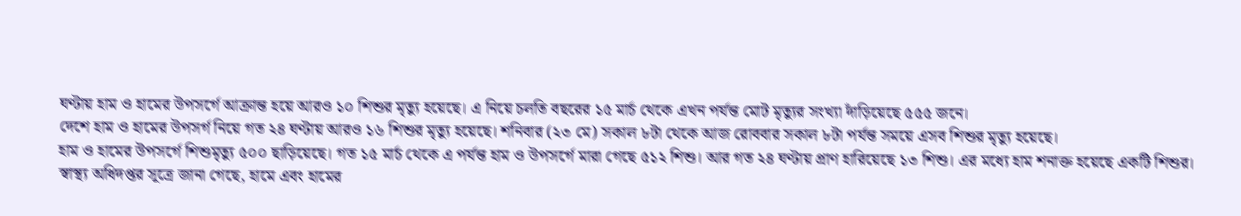ঘণ্টায় হাম ও হামের উপসর্গে আক্রান্ত হয়ে আরও ১০ শিশুর মৃত্যু হয়েছে। এ নিয়ে চলতি বছরের ১৫ মার্চ থেকে এখন পর্যন্ত মোট মৃত্যুর সংখ্যা দাঁড়িয়েছে ৫৫৫ জনে।
দেশে হাম ও হামের উপসর্গ নিয়ে গত ২৪ ঘণ্টায় আরও ১৬ শিশুর মৃত্যু হয়েছে। শনিবার (২৩ মে) সকাল ৮টা থেকে আজ রোববার সকাল ৮টা পর্যন্ত সময়ে এসব শিশুর মৃত্যু হয়েছে।
হাম ও হামের উপসর্গে শিশুমৃত্যু ৫০০ ছাড়িয়েছে। গত ১৫ মার্চ থেকে এ পর্যন্ত হাম ও উপসর্গে মারা গেছে ৫১২ শিশু। আর গত ২৪ ঘণ্টায় প্রাণ হারিয়েছে ১৩ শিশু। এর মধ্যে হাম শনাক্ত হয়েছে একটি শিশুর।
স্বাস্থ্য অধিদপ্তর সূত্রে জানা গেছে, হামে এবং হামের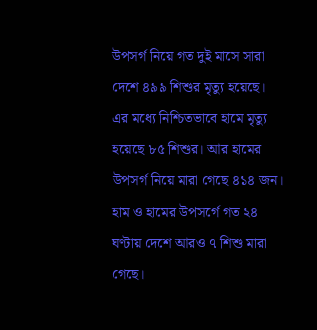উপসর্গ নিয়ে গত দুই মাসে সারা দেশে ৪৯৯ শিশুর মৃত্যু হয়েছে। এর মধ্যে নিশ্চিতভাবে হামে মৃত্যু হয়েছে ৮৫ শিশুর। আর হামের উপসর্গ নিয়ে মারা গেছে ৪১৪ জন।
হাম ও হামের উপসর্গে গত ২৪ ঘণ্টায় দেশে আরও ৭ শিশু মারা গেছে।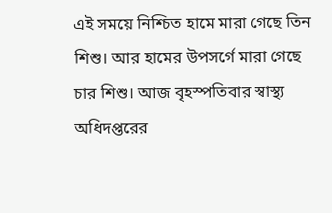এই সময়ে নিশ্চিত হামে মারা গেছে তিন শিশু। আর হামের উপসর্গে মারা গেছে চার শিশু। আজ বৃহস্পতিবার স্বাস্থ্য অধিদপ্তরের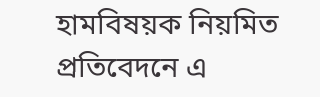হামবিষয়ক নিয়মিত প্রতিবেদনে এ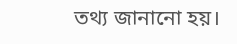তথ্য জানানো হয়।